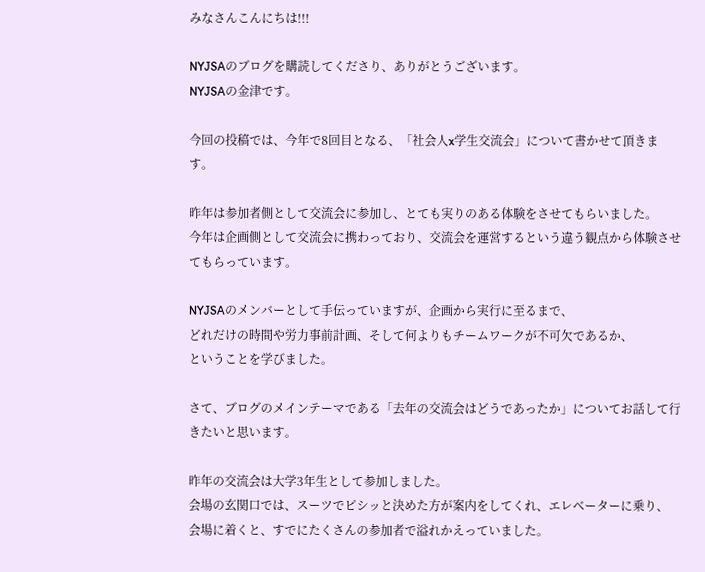みなさんこんにちは!!!

NYJSAのブログを購読してくださり、ありがとうございます。
NYJSAの金津です。

今回の投稿では、今年で8回目となる、「社会人x学生交流会」について書かせて頂きます。

昨年は参加者側として交流会に参加し、とても実りのある体験をさせてもらいました。
今年は企画側として交流会に携わっており、交流会を運営するという違う観点から体験させてもらっています。

NYJSAのメンバーとして手伝っていますが、企画から実行に至るまで、
どれだけの時間や労力事前計画、そして何よりもチームワークが不可欠であるか、
ということを学びました。

さて、ブログのメインテーマである「去年の交流会はどうであったか」についてお話して行きたいと思います。

昨年の交流会は大学3年生として参加しました。
会場の玄関口では、スーツでピシッと決めた方が案内をしてくれ、エレベーターに乗り、
会場に着くと、すでにたくさんの参加者で溢れかえっていました。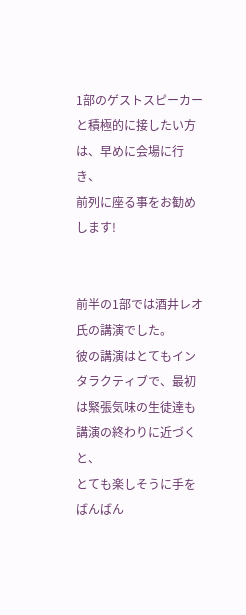1部のゲストスピーカーと積極的に接したい方は、早めに会場に行き、
前列に座る事をお勧めします!


前半の1部では酒井レオ氏の講演でした。
彼の講演はとてもインタラクティブで、最初は緊張気味の生徒達も講演の終わりに近づくと、
とても楽しそうに手をばんばん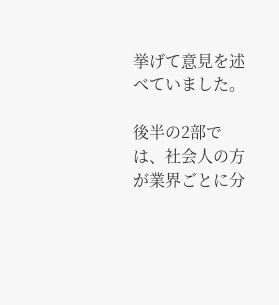挙げて意見を述べていました。

後半の2部では、社会人の方が業界ごとに分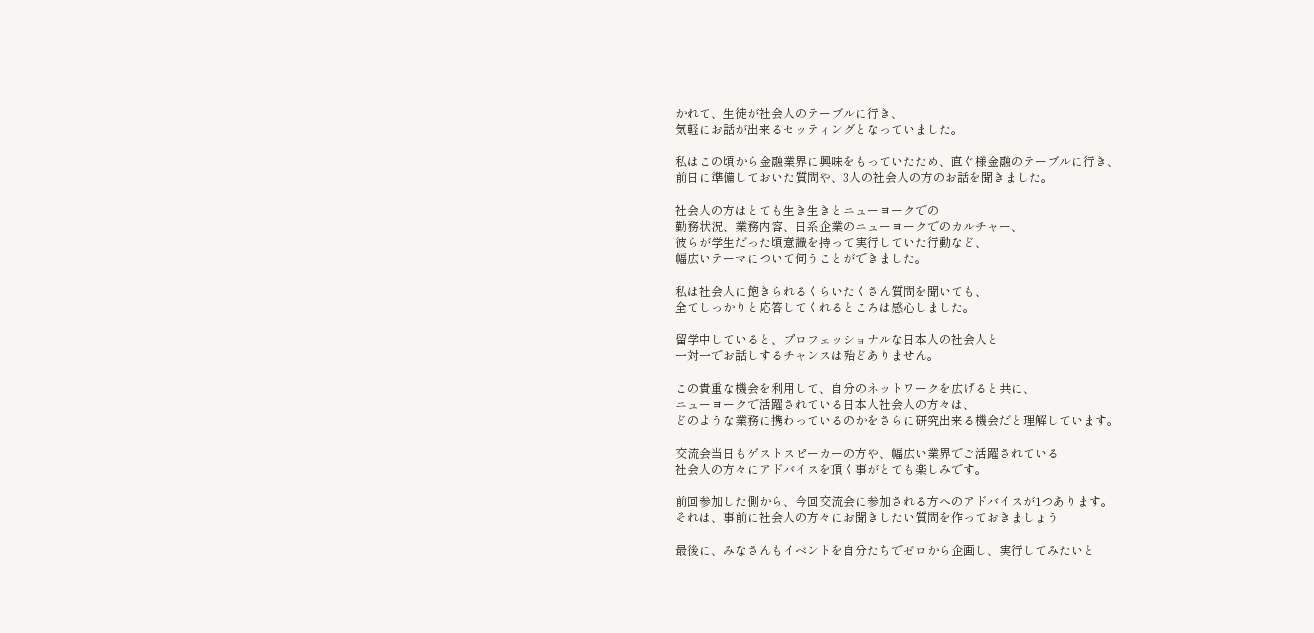かれて、生徒が社会人のテーブルに行き、
気軽にお話が出来るセッティングとなっていました。

私はこの頃から金融業界に興味をもっていたため、直ぐ様金融のテーブルに行き、
前日に準備しておいた質問や、3人の社会人の方のお話を聞きました。

社会人の方はとても生き生きとニューヨークでの
勤務状況、業務内容、日系企業のニューヨークでのカルチャー、
彼らが学生だった頃意識を持って実行していた行動など、
幅広いテーマについて伺うことができました。

私は社会人に飽きられるくらいたくさん質問を聞いても、
全てしっかりと応答してくれるところは感心しました。

留学中していると、プロフェッショナルな日本人の社会人と
一対一でお話しするチャンスは殆どありません。

この貴重な機会を利用して、自分のネットワークを広げると共に、
ニューヨークで活躍されている日本人社会人の方々は、
どのような業務に携わっているのかをさらに研究出来る機会だと理解しています。

交流会当日もゲストスピーカーの方や、幅広い業界でご活躍されている
社会人の方々にアドバイスを頂く事がとても楽しみです。

前回参加した側から、今回交流会に参加される方へのアドバイスが1つあります。
それは、事前に社会人の方々にお聞きしたい質問を作っておきましょう

最後に、みなさんもイベントを自分たちでゼロから企画し、実行してみたいと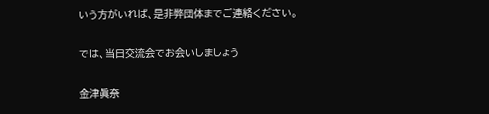いう方がいれば、是非弊団体までご連絡ください。

では、当日交流会でお会いしましょう

金津眞奈